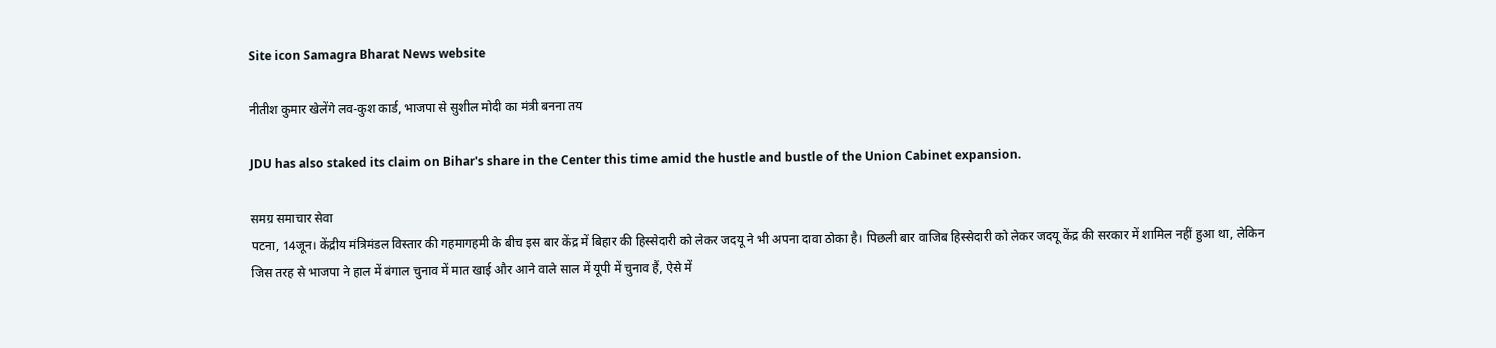Site icon Samagra Bharat News website

नीतीश कुमार खेलेंगे लव-कुश कार्ड, भाजपा से सुशील मोदी का मंत्री बनना तय

JDU has also staked its claim on Bihar's share in the Center this time amid the hustle and bustle of the Union Cabinet expansion.

समग्र समाचार सेवा
पटना, 14जून। केंद्रीय मंत्रिमंडल विस्तार की गहमागहमी के बीच इस बार केंद्र में बिहार की हिस्सेदारी को लेकर जदयू ने भी अपना दावा ठोका है। पिछली बार वाजिब हिस्सेदारी को लेकर जदयू केंद्र की सरकार में शामिल नहीं हुआ था, लेकिन जिस तरह से भाजपा ने हाल में बंगाल चुनाव में मात खाई और आने वाले साल में यूपी में चुनाव हैं, ऐसे में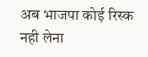अब भाजपा कोई रिस्क नही लेना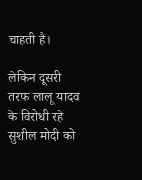चाहती है।

लेकिन दूसरी तरफ लालू यादव के विरोधी रहे सुशील मोदी को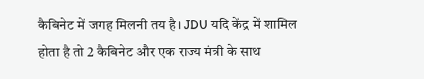कैबिनेट में जगह मिलनी तय है। JDU यदि केंद्र में शामिल होता है तो 2 कैबिनेट और एक राज्य मंत्री के साथ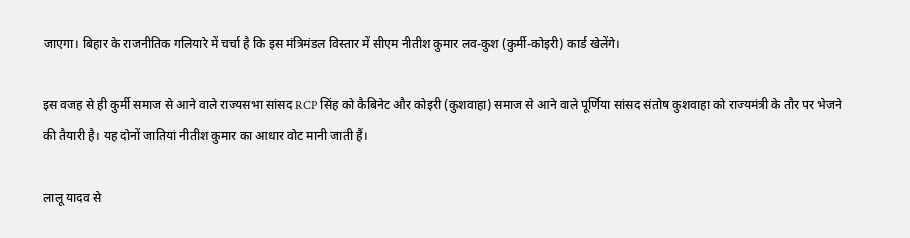जाएगा। बिहार के राजनीतिक गलियारे में चर्चा है कि इस मंत्रिमंडल विस्तार में सीएम नीतीश कुमार लव-कुश (कुर्मी-कोइरी) कार्ड खेलेंगे।

इस वजह से ही कुर्मी समाज से आने वाले राज्यसभा सांसद RCP सिंह को कैबिनेट और कोइरी (कुशवाहा) समाज से आने वाले पूर्णिया सांसद संतोष कुशवाहा को राज्यमंत्री के तौर पर भेजने की तैयारी है। यह दोनों जातियां नीतीश कुमार का आधार वोट मानी जाती हैं।

लालू यादव से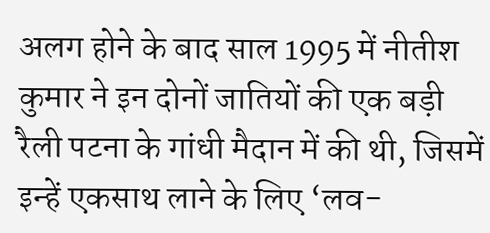अलग होने के बाद साल 1995 में नीतीश कुमार ने इन दोनों जातियों की एक बड़ी रैली पटना के गांधी मैदान में की थी, जिसमें इन्हें एकसाथ लाने के लिए ‘लव-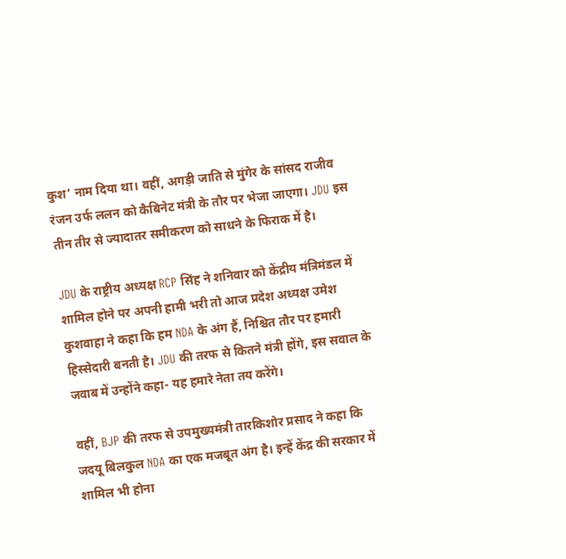कुश’ नाम दिया था। वहीं, अगड़ी जाति से मुंगेर के सांसद राजीव रंजन उर्फ ललन को कैबिनेट मंत्री के तौर पर भेजा जाएगा। JDU इस तीन तीर से ज्यादातर समीकरण को साधने के फिराक में है।

JDU के राष्ट्रीय अध्यक्ष RCP सिंह ने शनिवार को केंद्रीय मंत्रिमंडल में शामिल होने पर अपनी हामी भरी तो आज प्रदेश अध्यक्ष उमेश कुशवाहा ने कहा कि हम NDA के अंग हैं, निश्चित तौर पर हमारी हिस्सेदारी बनती है। JDU की तरफ से कितने मंत्री होंगे, इस सवाल के जवाब में उन्होंने कहा- यह हमारे नेता तय करेंगे।

वहीं, BJP की तरफ से उपमुख्यमंत्री तारकिशोर प्रसाद ने कहा कि जदयू बिलकुल NDA का एक मजबूत अंग है। इन्हें केंद्र की सरकार में शामिल भी होना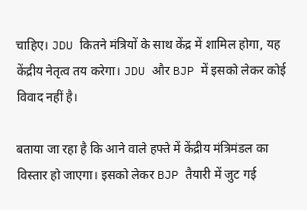चाहिए। JDU कितने मंत्रियों के साथ केंद्र में शामिल होगा, यह केंद्रीय नेतृत्व तय करेगा। JDU और BJP में इसको लेकर कोई विवाद नहीं है।

बताया जा रहा है कि आने वाले हफ्ते में केंद्रीय मंत्रिमंडल का विस्तार हो जाएगा। इसको लेकर BJP तैयारी में जुट गई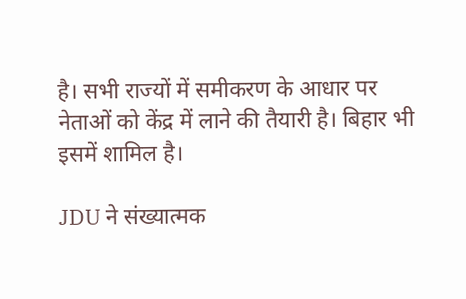है। सभी राज्यों में समीकरण के आधार पर नेताओं को केंद्र में लाने की तैयारी है। बिहार भी इसमें शामिल है।

JDU ने संख्यात्मक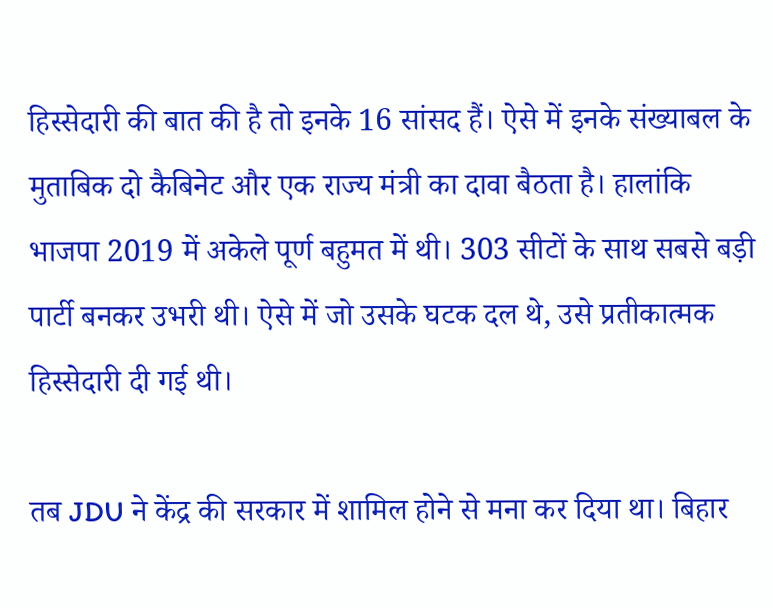हिस्सेदारी की बात की है तो इनके 16 सांसद हैं। ऐसे में इनके संख्याबल के मुताबिक दो कैबिनेट और एक राज्य मंत्री का दावा बैठता है। हालांकि भाजपा 2019 में अकेले पूर्ण बहुमत में थी। 303 सीटों के साथ सबसे बड़ी पार्टी बनकर उभरी थी। ऐसे में जो उसके घटक दल थे, उसे प्रतीकात्मक हिस्सेदारी दी गई थी।

तब JDU ने केंद्र की सरकार में शामिल होने से मना कर दिया था। बिहार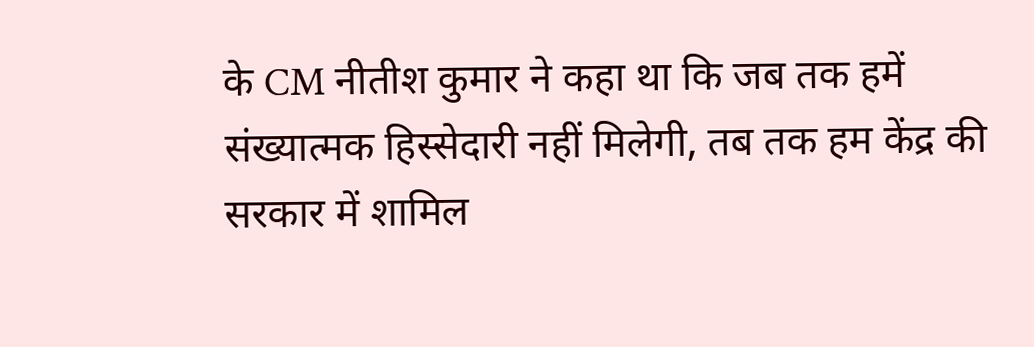के CM नीतीश कुमार ने कहा था कि जब तक हमें संख्यात्मक हिस्सेदारी नहीं मिलेगी, तब तक हम केंद्र की सरकार में शामिल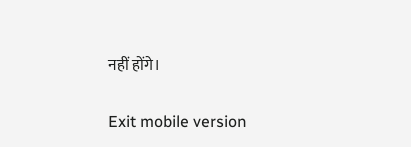नहीं होंगे।

Exit mobile version